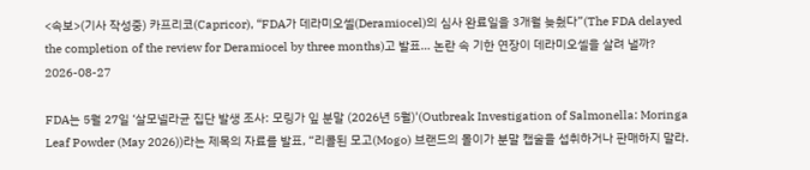<속보>(기사 작성중) 카프리코(Capricor), “FDA가 데라미오셀(Deramiocel)의 심사 완료일을 3개월 늦췄다”(The FDA delayed the completion of the review for Deramiocel by three months)고 발표… 논란 속 기한 연장이 데라미오셀을 살려 낼까?
2026-08-27

FDA는 5월 27일 ‘살모넬라균 집단 발생 조사: 모링가 잎 분말 (2026년 5월)'(Outbreak Investigation of Salmonella: Moringa Leaf Powder (May 2026))라는 제목의 자료를 발표, “리콜된 모고(Mogo) 브랜드의 몰이가 분말 캡술을 섭취하거나 판매하지 말라.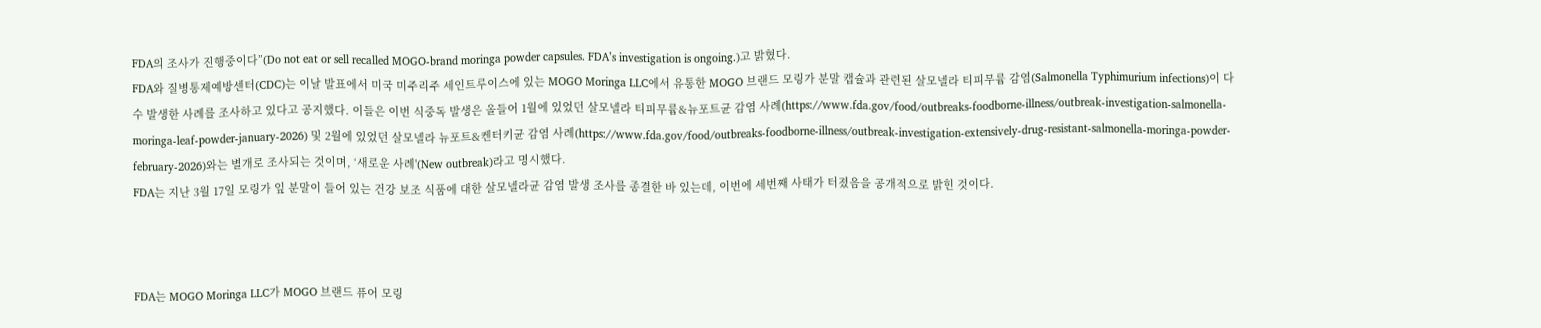FDA의 조사가 진행중이다”(Do not eat or sell recalled MOGO-brand moringa powder capsules. FDA’s investigation is ongoing.)고 밝혔다.
FDA와 질병통제예방센터(CDC)는 이날 발표에서 미국 미주리주 세인트루이스에 있는 MOGO Moringa LLC에서 유통한 MOGO 브랜드 모링가 분말 캡슐과 관련된 살모넬라 티피무륨 감염(Salmonella Typhimurium infections)이 다수 발생한 사례를 조사하고 있다고 공지했다. 이들은 이번 식중독 발생은 올들어 1월에 있었던 살모넬라 티피무륨&뉴포트균 감염 사례(https://www.fda.gov/food/outbreaks-foodborne-illness/outbreak-investigation-salmonella-moringa-leaf-powder-january-2026) 및 2월에 있었던 살모넬라 뉴포트&켄터키균 감염 사례(https://www.fda.gov/food/outbreaks-foodborne-illness/outbreak-investigation-extensively-drug-resistant-salmonella-moringa-powder-february-2026)와는 별개로 조사되는 것이며, ‘새로운 사례'(New outbreak)라고 명시했다.
FDA는 지난 3월 17일 모링가 잎 분말이 들어 있는 건강 보조 식품에 대한 살모넬라균 감염 발생 조사를 종결한 바 있는데, 이번에 세번째 사태가 터졌음을 공개적으로 밝힌 것이다.



FDA는 MOGO Moringa LLC가 MOGO 브랜드 퓨어 모링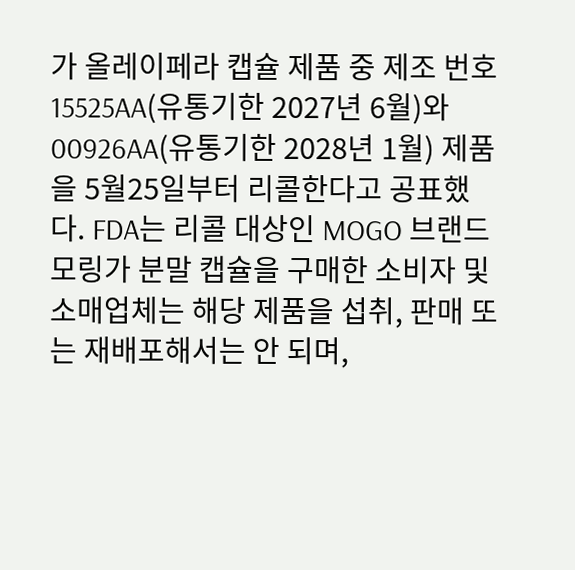가 올레이페라 캡슐 제품 중 제조 번호 15525AA(유통기한 2027년 6월)와 00926AA(유통기한 2028년 1월) 제품을 5월25일부터 리콜한다고 공표했다. FDA는 리콜 대상인 MOGO 브랜드 모링가 분말 캡슐을 구매한 소비자 및 소매업체는 해당 제품을 섭취, 판매 또는 재배포해서는 안 되며,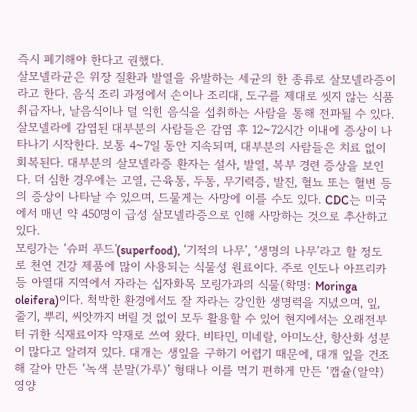즉시 폐기해야 한다고 권했다.
살모넬라균은 위장 질환과 발열을 유발하는 세균의 한 종류로 살모넬라증이라고 한다. 음식 조리 과정에서 손이나 조리대, 도구를 제대로 씻지 않는 식품 취급자나, 날음식이나 덜 익힌 음식을 섭취하는 사람을 통해 전파될 수 있다. 살모넬라에 감염된 대부분의 사람들은 감염 후 12~72시간 이내에 증상이 나타나기 시작한다. 보통 4~7일 동안 지속되며, 대부분의 사람들은 치료 없이 회복된다. 대부분의 살모넬라증 환자는 설사, 발열, 복부 경련 증상을 보인다. 더 심한 경우에는 고열, 근육통, 두통, 무기력증, 발진, 혈뇨 또는 혈변 등의 증상이 나타날 수 있으며, 드물게는 사망에 이를 수도 있다. CDC는 미국에서 매년 약 450명이 급성 살모넬라증으로 인해 사망하는 것으로 추산하고 있다.
모링가는 ‘슈퍼 푸드'(superfood), ‘기적의 나무’, ‘생명의 나무’라고 할 정도로 천연 건강 제품에 많이 사용되는 식물성 원료이다. 주로 인도나 아프리카 등 아열대 지역에서 자라는 십자화목 모링가과의 식물(학명: Moringa oleifera)이다. 척박한 환경에서도 잘 자라는 강인한 생명력을 지녔으며, 잎, 줄기, 뿌리, 씨앗까지 버릴 것 없이 모두 활용할 수 있어 현지에서는 오래전부터 귀한 식재료이자 약재로 쓰여 왔다. 비타민, 미네랄, 아미노산, 항산화 성분 이 많다고 알려져 있다. 대개는 생잎을 구하기 어렵기 때문에, 대개 잎을 건조해 갈아 만든 ‘녹색 분말(가루)’ 형태나 이를 먹기 편하게 만든 ‘캡슐(알약) 영양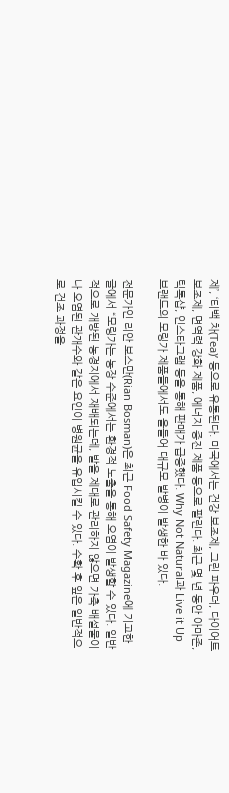제’, ‘티백 차(Tea)’ 등으로 유통된다. 미국에서는 건강 보조제, 그린 파우더, 다이어트 보조제, 면역력 강화 제품, 에너지 증진 제품 등으로 팔린다. 최근 몇 년 동안 아마존, 틱톡샵, 인스타그램 등을 통해 판매가 급증했다. Why Not Natural과 Live it Up 브랜드의 모링가 제품들에서도 올들어 대규모 발병이 발생한 바 있다.

전문가인 리안 보스만(Rian Bosman)은 최근 Food Safety Magazine에 기고한 글에서 “모링가는 농장 수준에서는 환경적 노출을 통해 오염이 발생할 수 있다. 일반적으로 개방된 농경지에서 재배되는데, 밭을 제대로 관리하지 않으면 가축 배설물이나 오염된 관개수와 같은 요인이 병원균을 유입시킬 수 있다. 수확 후 잎은 일반적으로 건조 과정을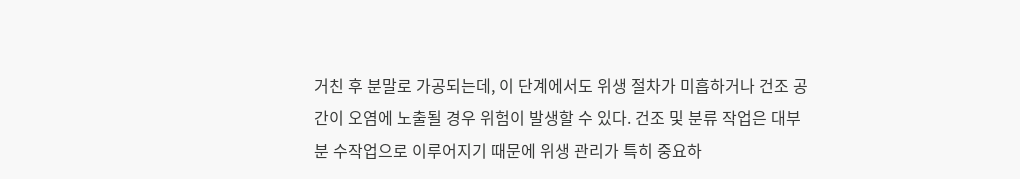거친 후 분말로 가공되는데, 이 단계에서도 위생 절차가 미흡하거나 건조 공간이 오염에 노출될 경우 위험이 발생할 수 있다. 건조 및 분류 작업은 대부분 수작업으로 이루어지기 때문에 위생 관리가 특히 중요하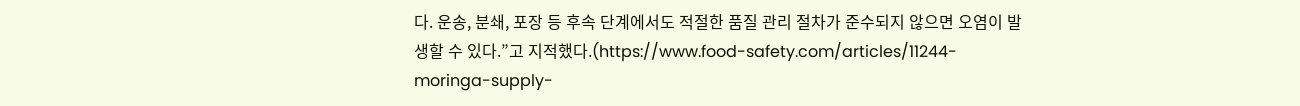다. 운송, 분쇄, 포장 등 후속 단계에서도 적절한 품질 관리 절차가 준수되지 않으면 오염이 발생할 수 있다.”고 지적했다.(https://www.food-safety.com/articles/11244-moringa-supply-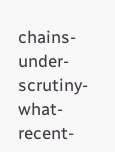chains-under-scrutiny-what-recent-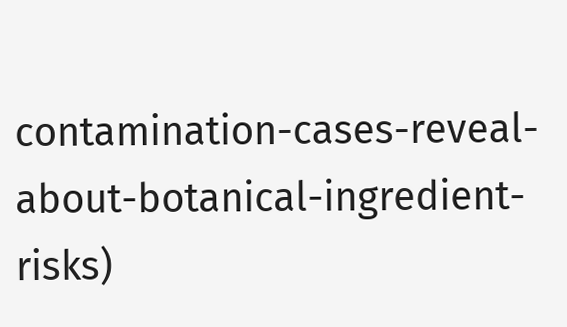contamination-cases-reveal-about-botanical-ingredient-risks)